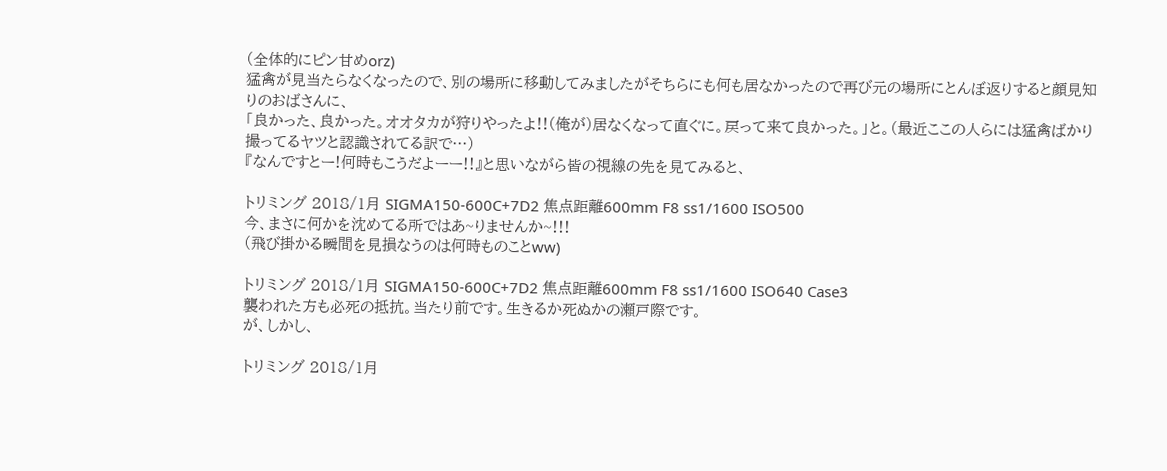(全体的にピン甘めorz)
猛禽が見当たらなくなったので、別の場所に移動してみましたがそちらにも何も居なかったので再び元の場所にとんぼ返りすると顔見知りのおばさんに、
「良かった、良かった。オオタカが狩りやったよ!!(俺が)居なくなって直ぐに。戻って来て良かった。」と。(最近ここの人らには猛禽ばかり撮ってるヤツと認識されてる訳で…)
『なんですとー!何時もこうだよーー!!』と思いながら皆の視線の先を見てみると、

トリミング 2018/1月 SIGMA150-600C+7D2 焦点距離600mm F8 ss1/1600 ISO500
今、まさに何かを沈めてる所ではあ~りませんか~!!!
(飛び掛かる瞬間を見損なうのは何時ものことww)

トリミング 2018/1月 SIGMA150-600C+7D2 焦点距離600mm F8 ss1/1600 ISO640 Case3
襲われた方も必死の抵抗。当たり前です。生きるか死ぬかの瀬戸際です。
が、しかし、

トリミング 2018/1月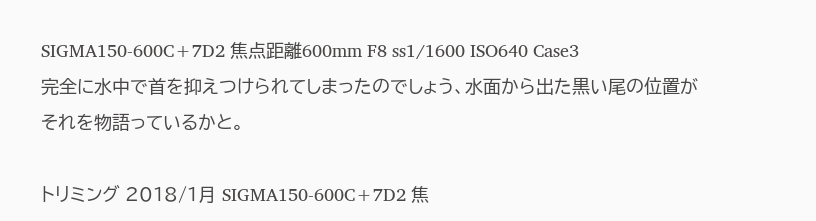SIGMA150-600C+7D2 焦点距離600mm F8 ss1/1600 ISO640 Case3
完全に水中で首を抑えつけられてしまったのでしょう、水面から出た黒い尾の位置がそれを物語っているかと。

トリミング 2018/1月 SIGMA150-600C+7D2 焦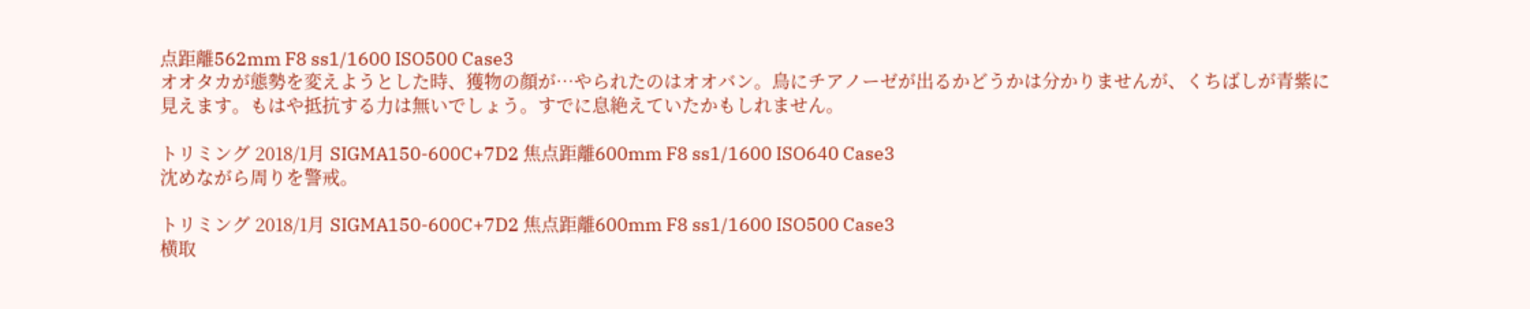点距離562mm F8 ss1/1600 ISO500 Case3
オオタカが態勢を変えようとした時、獲物の顔が…やられたのはオオバン。鳥にチアノーゼが出るかどうかは分かりませんが、くちばしが青紫に見えます。もはや抵抗する力は無いでしょう。すでに息絶えていたかもしれません。

トリミング 2018/1月 SIGMA150-600C+7D2 焦点距離600mm F8 ss1/1600 ISO640 Case3
沈めながら周りを警戒。

トリミング 2018/1月 SIGMA150-600C+7D2 焦点距離600mm F8 ss1/1600 ISO500 Case3
横取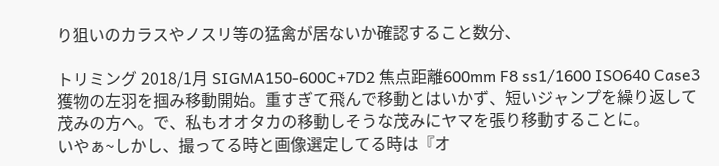り狙いのカラスやノスリ等の猛禽が居ないか確認すること数分、

トリミング 2018/1月 SIGMA150-600C+7D2 焦点距離600mm F8 ss1/1600 ISO640 Case3
獲物の左羽を掴み移動開始。重すぎて飛んで移動とはいかず、短いジャンプを繰り返して茂みの方へ。で、私もオオタカの移動しそうな茂みにヤマを張り移動することに。
いやぁ~しかし、撮ってる時と画像選定してる時は『オ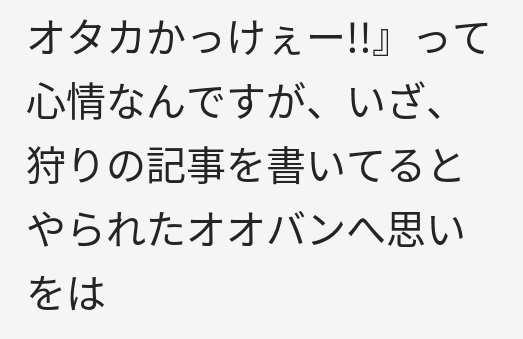オタカかっけぇー!!』って心情なんですが、いざ、狩りの記事を書いてるとやられたオオバンへ思いをは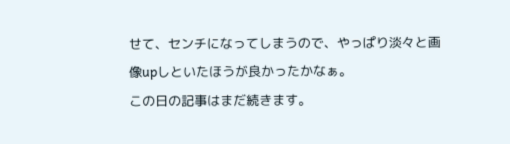せて、センチになってしまうので、やっぱり淡々と画像upしといたほうが良かったかなぁ。
この日の記事はまだ続きます。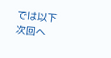では以下次回へ